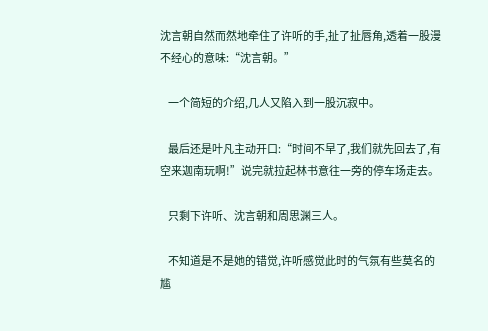沈言朝自然而然地牵住了许听的手,扯了扯唇角,透着一股漫不经心的意味:“沈言朝。”

    一个简短的介绍,几人又陷入到一股沉寂中。

    最后还是叶凡主动开口:“时间不早了,我们就先回去了,有空来迦南玩啊!”说完就拉起林书意往一旁的停车场走去。

    只剩下许听、沈言朝和周思渊三人。

    不知道是不是她的错觉,许听感觉此时的气氛有些莫名的尴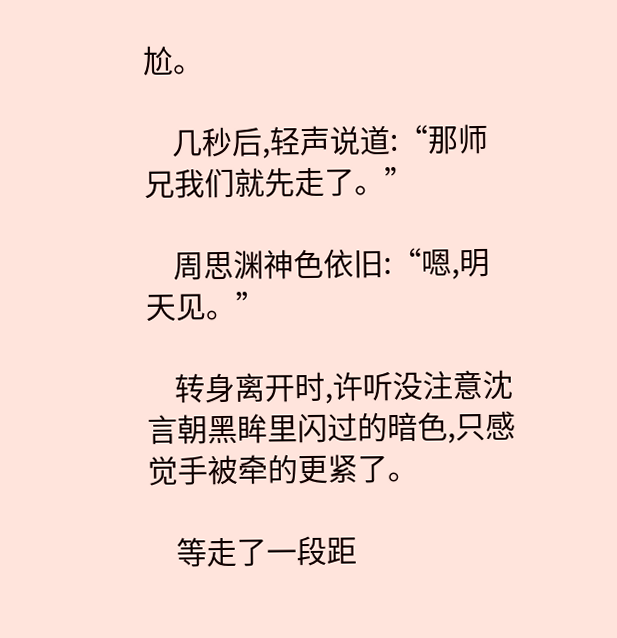尬。

    几秒后,轻声说道:“那师兄我们就先走了。”

    周思渊神色依旧:“嗯,明天见。”

    转身离开时,许听没注意沈言朝黑眸里闪过的暗色,只感觉手被牵的更紧了。

    等走了一段距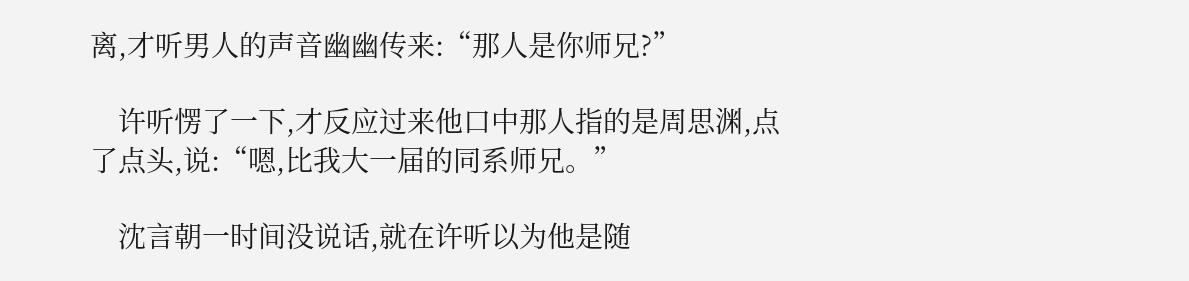离,才听男人的声音幽幽传来:“那人是你师兄?”

    许听愣了一下,才反应过来他口中那人指的是周思渊,点了点头,说:“嗯,比我大一届的同系师兄。”

    沈言朝一时间没说话,就在许听以为他是随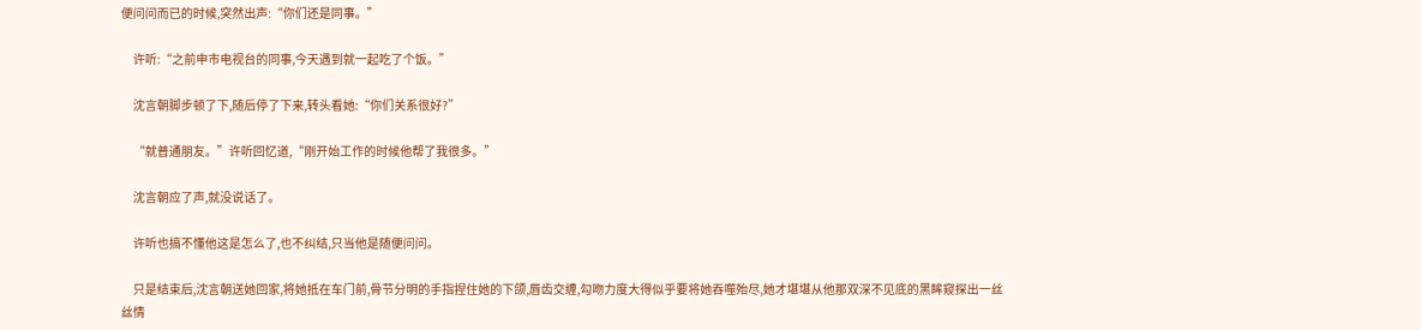便问问而已的时候,突然出声:“你们还是同事。”

    许听:“之前申市电视台的同事,今天遇到就一起吃了个饭。”

    沈言朝脚步顿了下,随后停了下来,转头看她:“你们关系很好?”

    “就普通朋友。”许听回忆道,“刚开始工作的时候他帮了我很多。”

    沈言朝应了声,就没说话了。

    许听也搞不懂他这是怎么了,也不纠结,只当他是随便问问。

    只是结束后,沈言朝送她回家,将她抵在车门前,骨节分明的手指捏住她的下颌,唇齿交缠,勾吻力度大得似乎要将她吞噬殆尽,她才堪堪从他那双深不见底的黑眸窥探出一丝丝情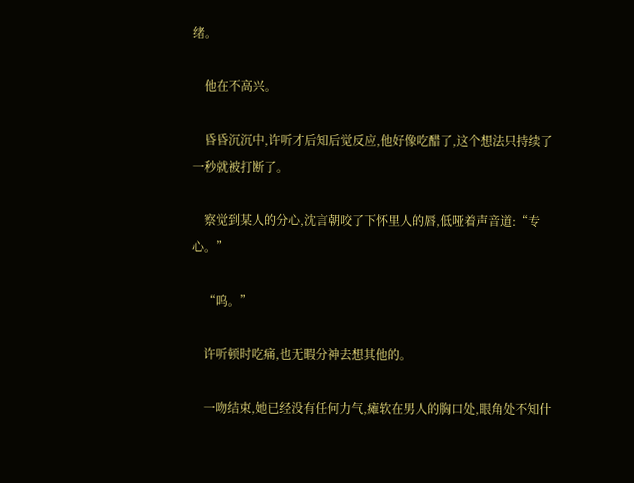绪。

    他在不高兴。

    昏昏沉沉中,许听才后知后觉反应,他好像吃醋了,这个想法只持续了一秒就被打断了。

    察觉到某人的分心,沈言朝咬了下怀里人的唇,低哑着声音道:“专心。”

    “呜。”

    许听顿时吃痛,也无暇分神去想其他的。

    一吻结束,她已经没有任何力气,瘫软在男人的胸口处,眼角处不知什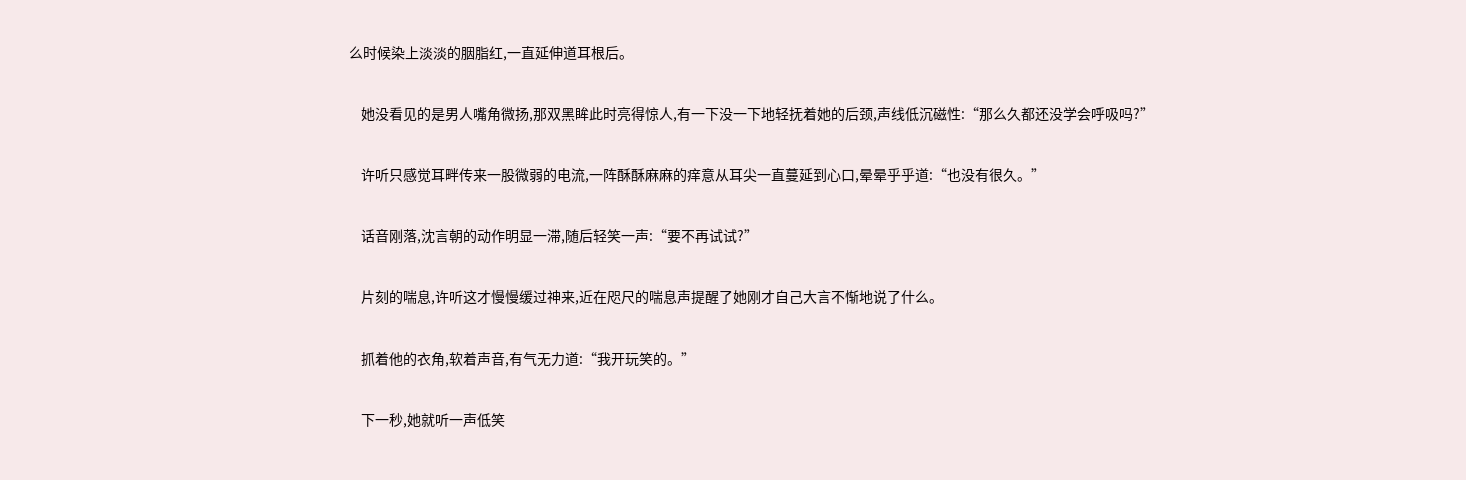么时候染上淡淡的胭脂红,一直延伸道耳根后。

    她没看见的是男人嘴角微扬,那双黑眸此时亮得惊人,有一下没一下地轻抚着她的后颈,声线低沉磁性:“那么久都还没学会呼吸吗?”

    许听只感觉耳畔传来一股微弱的电流,一阵酥酥麻麻的痒意从耳尖一直蔓延到心口,晕晕乎乎道:“也没有很久。”

    话音刚落,沈言朝的动作明显一滞,随后轻笑一声:“要不再试试?”

    片刻的喘息,许听这才慢慢缓过神来,近在咫尺的喘息声提醒了她刚才自己大言不惭地说了什么。

    抓着他的衣角,软着声音,有气无力道:“我开玩笑的。”

    下一秒,她就听一声低笑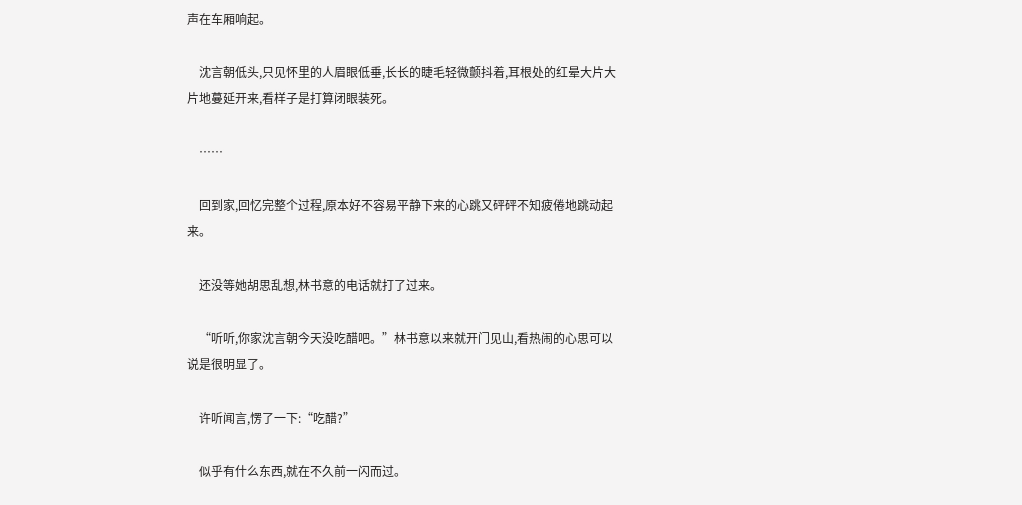声在车厢响起。

    沈言朝低头,只见怀里的人眉眼低垂,长长的睫毛轻微颤抖着,耳根处的红晕大片大片地蔓延开来,看样子是打算闭眼装死。

    ……

    回到家,回忆完整个过程,原本好不容易平静下来的心跳又砰砰不知疲倦地跳动起来。

    还没等她胡思乱想,林书意的电话就打了过来。

    “听听,你家沈言朝今天没吃醋吧。”林书意以来就开门见山,看热闹的心思可以说是很明显了。

    许听闻言,愣了一下:“吃醋?”

    似乎有什么东西,就在不久前一闪而过。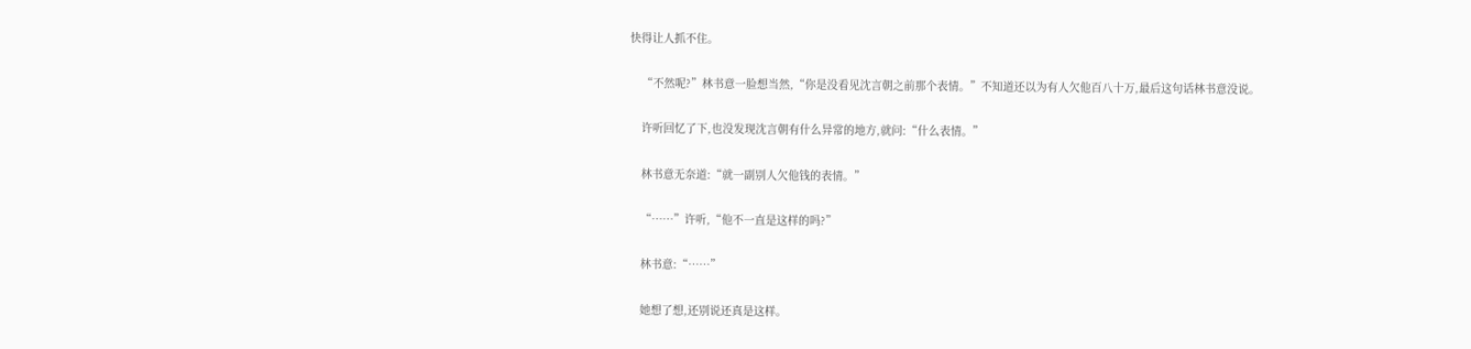快得让人抓不住。

    “不然呢?”林书意一脸想当然,“你是没看见沈言朝之前那个表情。”不知道还以为有人欠他百八十万,最后这句话林书意没说。

    许听回忆了下,也没发现沈言朝有什么异常的地方,就问:“什么表情。”

    林书意无奈道:“就一副别人欠他钱的表情。”

    “……”许听,“他不一直是这样的吗?”

    林书意:“……”

    她想了想,还别说还真是这样。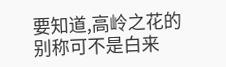要知道,高岭之花的别称可不是白来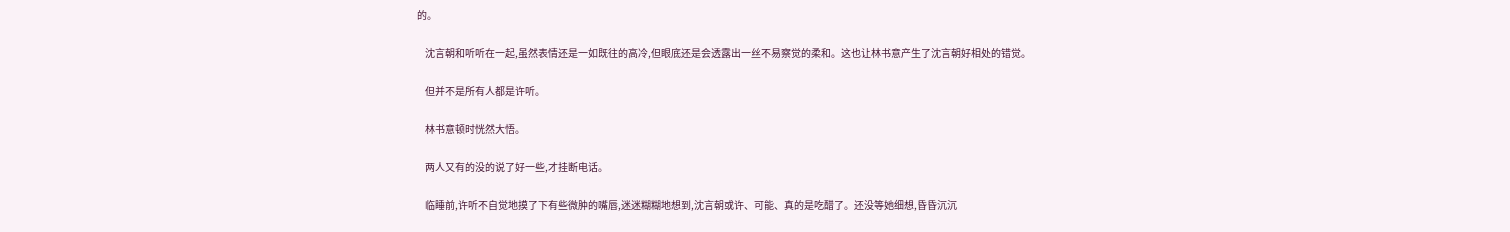的。

    沈言朝和听听在一起,虽然表情还是一如既往的高冷,但眼底还是会透露出一丝不易察觉的柔和。这也让林书意产生了沈言朝好相处的错觉。

    但并不是所有人都是许听。

    林书意顿时恍然大悟。

    两人又有的没的说了好一些,才挂断电话。

    临睡前,许听不自觉地摸了下有些微肿的嘴唇,迷迷糊糊地想到,沈言朝或许、可能、真的是吃醋了。还没等她细想,昏昏沉沉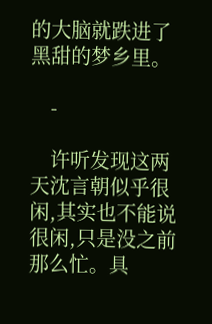的大脑就跌进了黑甜的梦乡里。

    -

    许听发现这两天沈言朝似乎很闲,其实也不能说很闲,只是没之前那么忙。具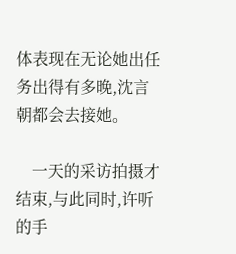体表现在无论她出任务出得有多晚,沈言朝都会去接她。

    一天的采访拍摄才结束,与此同时,许听的手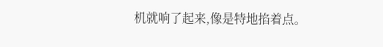机就响了起来,像是特地掐着点。